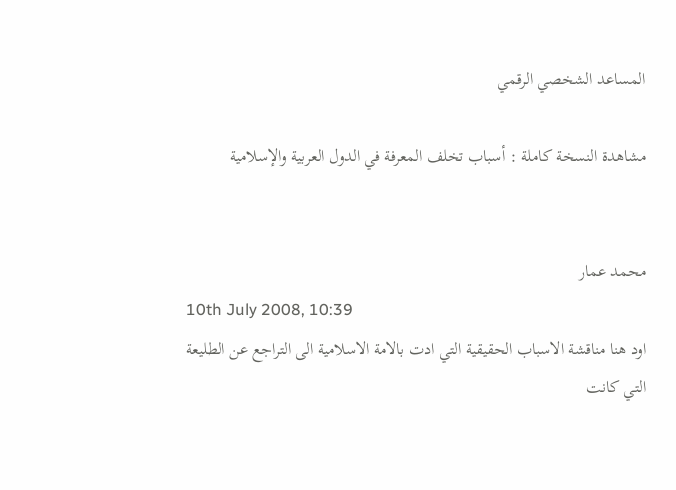المساعد الشخصي الرقمي

مشاهدة النسخة كاملة : أسباب تخلف المعرفة في الدول العربية والإسلامية


محمد عمار
10th July 2008, 10:39
اود هنا مناقشة الاسباب الحقيقية التي ادت بالامة الاسلامية الى التراجع عن الطليعة التي كانت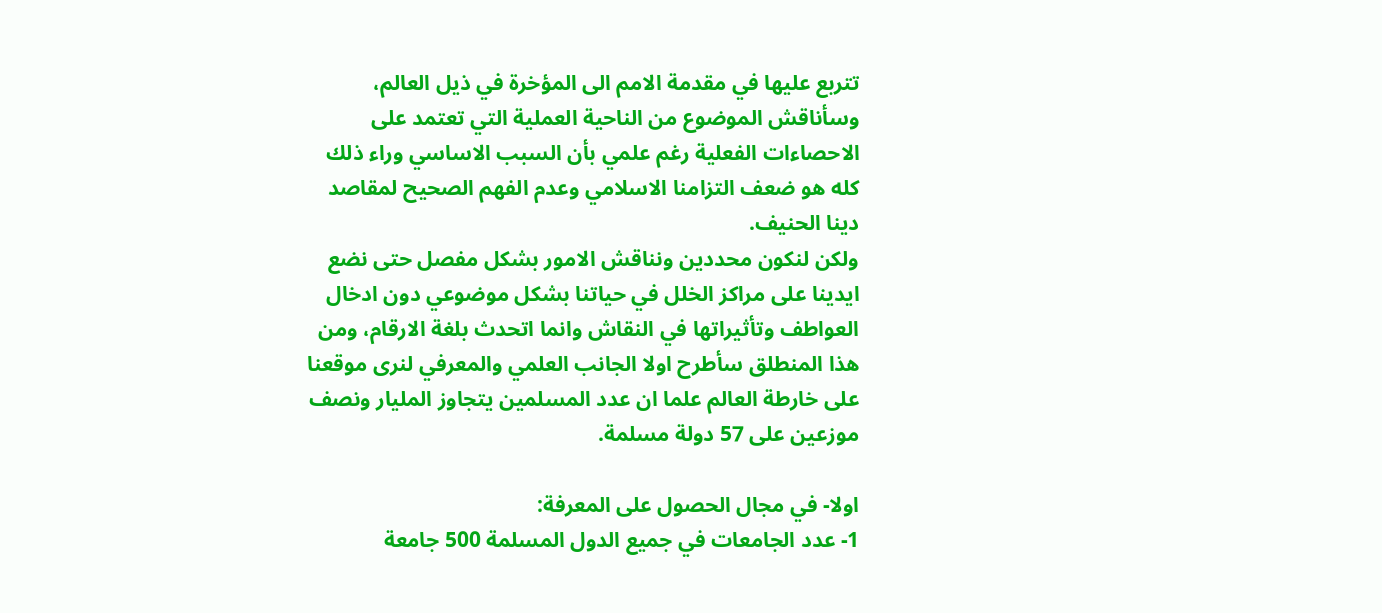تتربع عليها في مقدمة الامم الى المؤخرة في ذيل العالم، وسأناقش الموضوع من الناحية العملية التي تعتمد على الاحصاءات الفعلية رغم علمي بأن السبب الاساسي وراء ذلك كله هو ضعف التزامنا الاسلامي وعدم الفهم الصحيح لمقاصد دينا الحنيف.
ولكن لنكون محددين ونناقش الامور بشكل مفصل حتى نضع ايدينا على مراكز الخلل في حياتنا بشكل موضوعي دون ادخال العواطف وتأثيراتها في النقاش وانما اتحدث بلغة الارقام، ومن هذا المنطلق سأطرح اولا الجانب العلمي والمعرفي لنرى موقعنا على خارطة العالم علما ان عدد المسلمين يتجاوز المليار ونصف موزعين على 57 دولة مسلمة.

اولا- في مجال الحصول على المعرفة:
1- عدد الجامعات في جميع الدول المسلمة 500 جامعة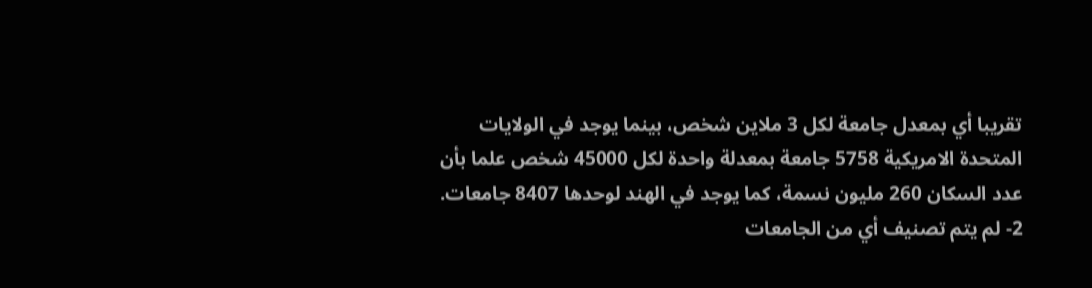تقريبا أي بمعدل جامعة لكل 3 ملاين شخص، بينما يوجد في الولايات المتحدة الامريكية 5758 جامعة بمعدلة واحدة لكل 45000 شخص علما بأن عدد السكان 260 مليون نسمة، كما يوجد في الهند لوحدها 8407 جامعات.
2- لم يتم تصنيف أي من الجامعات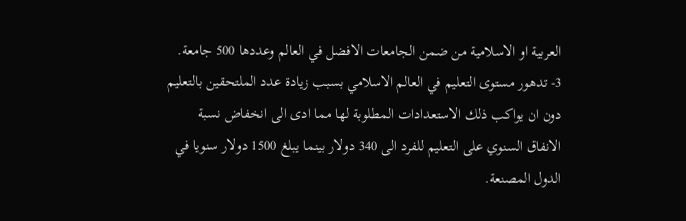العربية او الاسلامية من ضمن الجامعات الافضل في العالم وعددها 500 جامعة.
3- تدهور مستوى التعليم في العالم الاسلامي بسبب زيادة عدد الملتحقين بالتعليم دون ان يواكب ذلك الاستعدادات المطلوبة لها مما ادى الى انخفاض نسبة الانفاق السنوي على التعليم للفرد الى 340 دولار بينما يبلغ 1500 دولار سنويا في الدول المصنعة.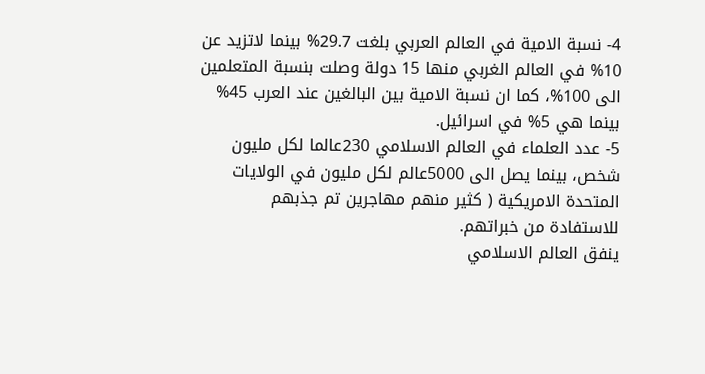4- نسبة الامية في العالم العربي بلغت 29.7% بينما لاتزيد عن 10% في العالم الغربي منها 15 دولة وصلت بنسبة المتعلمين الى 100%، كما ان نسبة الامية بين البالغين عند العرب 45% بينما هي 5% في اسرائيل.
5- عدد العلماء في العالم الاسلامي 230عالما لكل مليون شخص، بينما يصل الى 5000عالم لكل مليون في الولايات المتحدة الامريكية ( كثير منهم مهاجرين تم جذبهم للاستفادة من خبراتهم.
ينفق العالم الاسلامي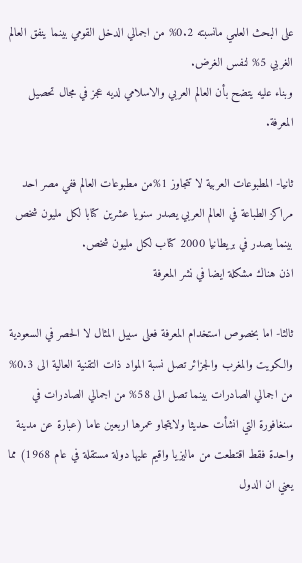على البحث العلمي مانسبته 0.2% من اجمالي الدخل القومي بينما ينفق العالم الغربي 5% لنفس الغرض.
وبناء عليه يتضح بأن العالم العربي والاسلامي لديه عجز في مجال تحصيل المعرفة.

ثانيا- المطبوعات العربية لا تتجاوز 1%من مطبوعات العالم ففي مصر احد مراكز الطباعة في العالم العربي يصدر سنويا عشرين كتابا لكل مليون شخص بينما يصدر في بريطانيا 2000 كتاب لكل مليون شخص.
اذن هناك مشكلة ايضا في نشر المعرفة

ثالثا- اما بخصوص استخدام المعرفة فعلى سبيل المثال لا الحصر في السعودية والكويت والمغرب والجزائر تصل نسبة المواد ذات التقنية العالية الى 0.3% من اجمالي الصادرات بينما تصل الى 58% من اجمالي الصادرات في سنغافورة التي انشأت حديثا ولايتجاو عمرها اربعين عاما (عبارة عن مدينة واحدة فقط اقتطعت من ماليزيا واقيم عليها دولة مستقلة في عام 1968) مما يعني ان الدول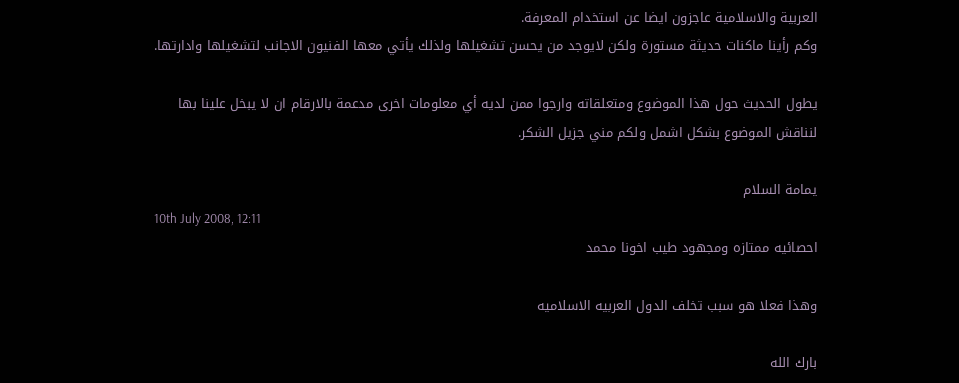العربية والاسلامية عاجزون ايضا عن استخدام المعرفة.
وكم رأينا ماكنات حديثة مستورة ولكن لايوجد من يحسن تشغيلها ولذلك يأتي معها الفنيون الاجانب لتشغيلها وادارتها.

يطول الحديث حول هذا الموضوع ومتعلقاته وارجوا ممن لديه أي معلومات اخرى مدعمة بالارقام ان لا يبخل علينا بها لنناقش الموضوع بشكل اشمل ولكم مني جزيل الشكر.

يمامة السلام
10th July 2008, 12:11
احصائيه ممتازه ومجهود طيب اخونا محمد

وهذا فعلا هو سبب تخلف الدول العربيه الاسلاميه

بارك الله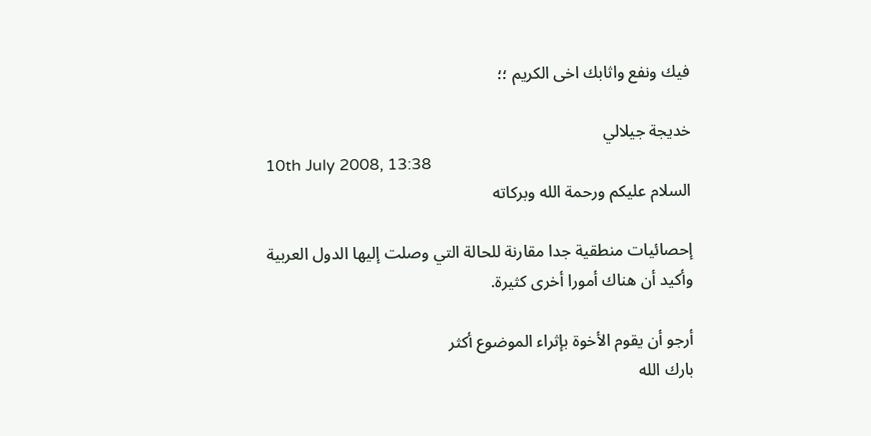فيك ونفع واثابك اخى الكريم ؛؛

خديجة جيلالي
10th July 2008, 13:38
السلام عليكم ورحمة الله وبركاته

إحصائيات منطقية جدا مقارنة للحالة التي وصلت إليها الدول العربية
وأكيد أن هناك أمورا أخرى كثيرة.

أرجو أن يقوم الأخوة بإثراء الموضوع أكثر
بارك الله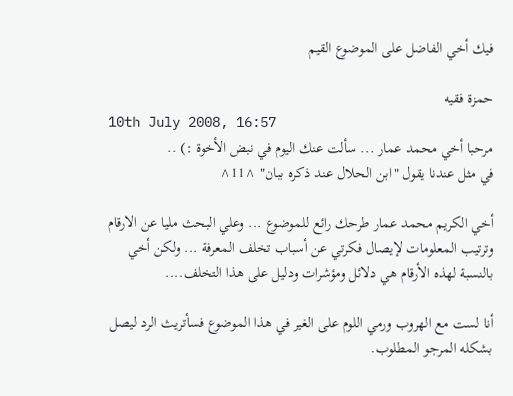فيك أخي الفاضل على الموضوع القيم

حمزة فقيه
10th July 2008, 16:57
مرحبا أخي محمد عمار ... سألت عنك اليوم في نبض الأخوة :) ..
في مثل عندنا يقول "ابن الحلال عند ذكره ببان" ^11^

أخي الكريم محمد عمار طرحك رائع للموضوع ... وعلي البحث مليا عن الارقام وترتيب المعلومات لإيصال فكرتي عن أسباب تخلف المعرفة ... ولكن أخي بالنسبة لهذه الأرقام هي دلائل ومؤشرات ودليل على هذا التخلف....

أنا لست مع الهروب ورمي اللوم على الغير في هذا الموضوع فسأتريث الرد ليصل بشكله المرجو المطلوب.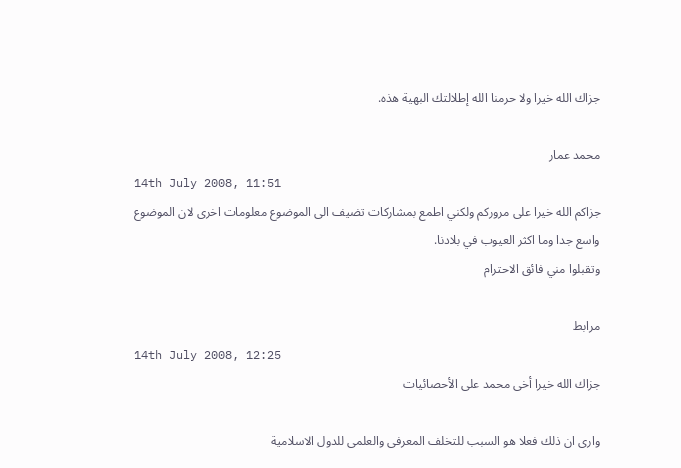جزاك الله خيرا ولا حرمنا الله إطلالتك البهية هذه.

محمد عمار
14th July 2008, 11:51
جزاكم الله خيرا على مروركم ولكني اطمع بمشاركات تضيف الى الموضوع معلومات اخرى لان الموضوع واسع جدا وما اكثر العيوب في بلادنا.
وتقبلوا مني فائق الاحترام

مرابط
14th July 2008, 12:25
جزاك الله خيرا أخى محمد على الأحصائيات

وارى ان ذلك فعلا هو السبب للتخلف المعرفى والعلمى للدول الاسلامية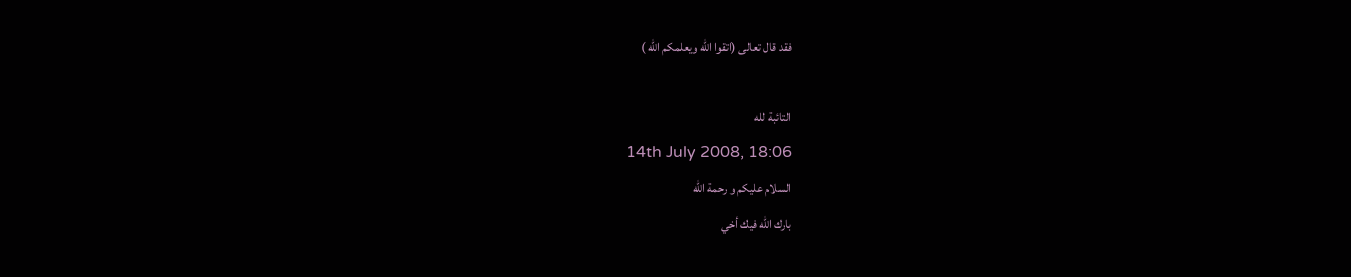فقد قال تعالى (اتقوا الله ويعلمكم الله )

التائبة لله
14th July 2008, 18:06
السلام عليكم و رحمة الله
بارك الله فيك أخي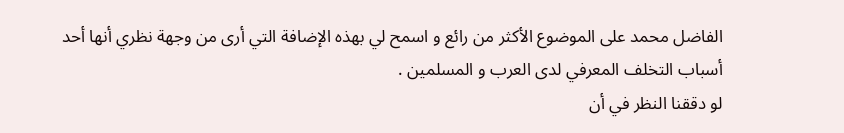الفاضل محمد على الموضوع الأكثر من رائع و اسمح لي بهذه الإضافة التي أرى من وجهة نظري أنها أحد أسباب التخلف المعرفي لدى العرب و المسلمين .
لو دققنا النظر في أن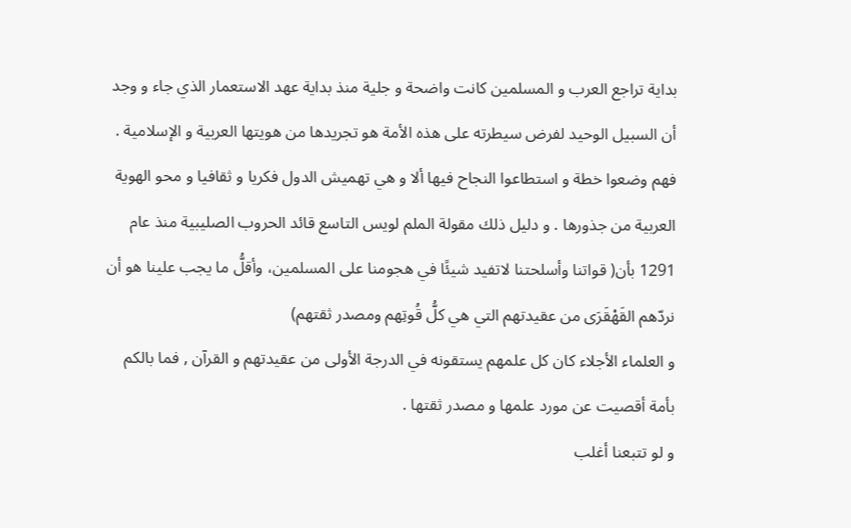بداية تراجع العرب و المسلمين كانت واضحة و جلية منذ بداية عهد الاستعمار الذي جاء و وجد أن السبيل الوحيد لفرض سيطرته على هذه الأمة هو تجريدها من هويتها العربية و الإسلامية .
فهم وضعوا خطة و استطاعوا النجاح فيها ألا و هي تهميش الدول فكريا و ثقافيا و محو الهوية العربية من جذورها . و دليل ذلك مقولة الملم لويس التاسع قائد الحروب الصليبية منذ عام 1291 بأن( قواتنا وأسلحتنا لاتفيد شيئًا في هجومنا على المسلمين، وأقلُّ ما يجب علينا هو أن نردّهم القَهْقَرَى من عقيدتهم التي هي كلُّ قُوتِهم ومصدر ثقتهم)
و العلماء الأجلاء كان كل علمهم يستقونه في الدرجة الأولى من عقيدتهم و القرآن , فما بالكم بأمة أقصيت عن مورد علمها و مصدر ثقتها .
و لو تتبعنا أغلب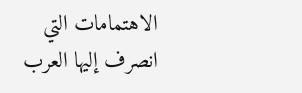الاهتمامات التي انصرف إليها العرب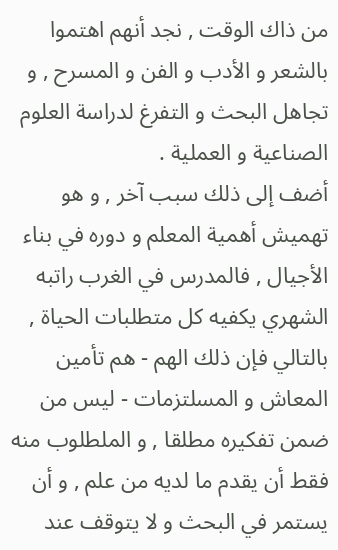من ذاك الوقت , نجد أنهم اهتموا بالشعر و الأدب و الفن و المسرح , و تجاهل البحث و التفرغ لدراسة العلوم الصناعية و العملية .
أضف إلى ذلك سبب آخر , و هو تهميش أهمية المعلم و دوره في بناء الأجيال , فالمدرس في الغرب راتبه الشهري يكفيه كل متطلبات الحياة , بالتالي فإن ذلك الهم - هم تأمين المعاش و المسلتزمات - ليس من ضمن تفكيره مطلقا , و الملطلوب منه فقط أن يقدم ما لديه من علم , و أن يستمر في البحث و لا يتوقف عند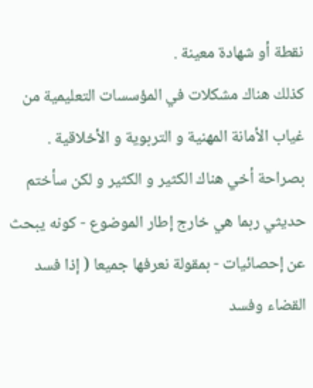نقطة أو شهادة معينة .
كذلك هناك مشكلات في المؤسسات التعليمية من غياب الأمانة المهنية و التربوية و الأخلاقية .
بصراحة أخي هناك الكثير و الكثير و لكن سأختم حديثي ربما هي خارج إطار الموضوع - كونه يبحث عن إحصائيات - بمقولة نعرفها جميعا ( إذا فسد القضاء وفسد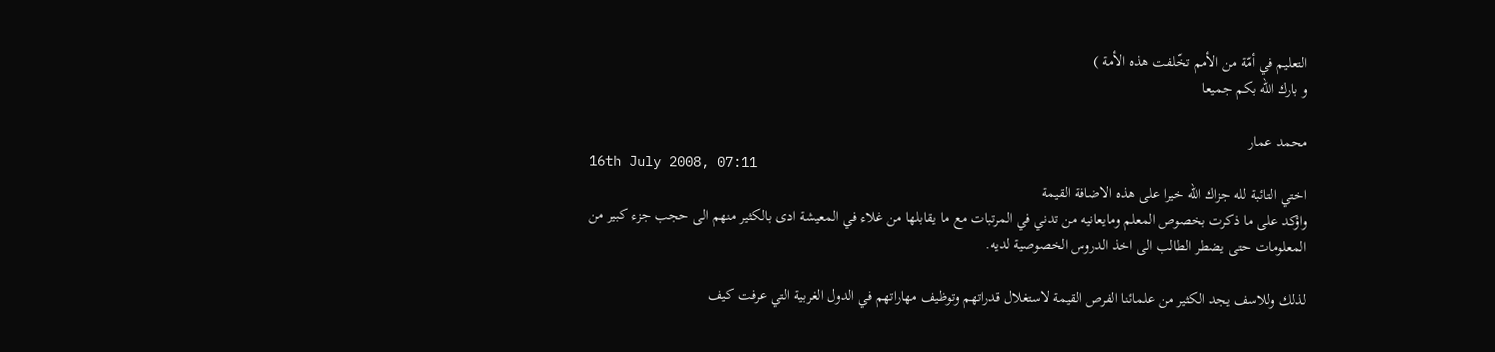التعليم في أمّة من الأمم تخّلفت هذه الأمة )
و بارك الله بكم جميعا

محمد عمار
16th July 2008, 07:11
اختي التائبة لله جزاك الله خيرا على هذه الاضافة القيمة
واؤكد على ما ذكرت بخصوص المعلم ومايعانيه من تدني في المرتبات مع ما يقابلها من غلاء في المعيشة ادى بالكثير منهم الى حجب جزء كبير من المعلومات حتى يضطر الطالب الى اخذ الدروس الخصوصية لديه.

لذلك وللاسف يجد الكثير من علمائنا الفرص القيمة لاستغلال قدراتهم وتوظيف مهاراتهم في الدول الغربية التي عرفت كيف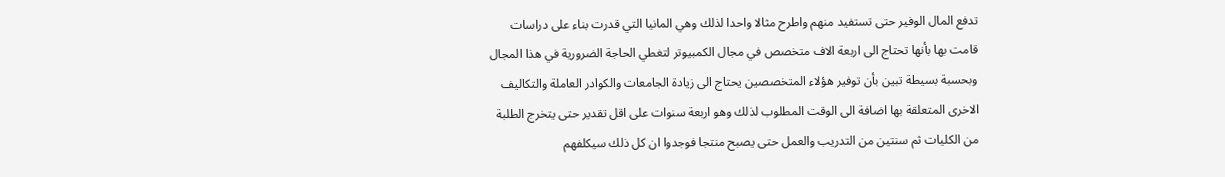تدفع المال الوفير حتى تستفيد منهم واطرح مثالا واحدا لذلك وهي المانيا التي قدرت بناء على دراسات قامت بها بأنها تحتاج الى اربعة الاف متخصص في مجال الكمبيوتر لتغطي الحاجة الضرورية في هذا المجال وبحسبة بسيطة تبين بأن توفير هؤلاء المتخصصين يحتاج الى زيادة الجامعات والكوادر العاملة والتكاليف الاخرى المتعلقة بها اضافة الى الوقت المطلوب لذلك وهو اربعة سنوات على اقل تقدير حتى يتخرج الطلبة من الكليات ثم سنتين من التدريب والعمل حتى يصبح منتجا فوجدوا ان كل ذلك سيكلفهم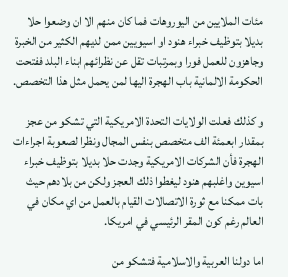مئات الملايين من اليوروهات فما كان منهم الا ان وضعوا حلا بديلا بتوظيف خبراء هنود او اسيويين ممن لديهم الكثير من الخبرة وجاهزون للعمل فورا وبمرتبات تقل عن نظرائهم ابناء البلد ففتحت الحكومة الالمانية باب الهجرة اليها لمن يحمل مثل هذا التخصص.

و كذلك فعلت الولايات التحدة الامريكية التي تشكو من عجز بمقدار ابعمئة الف متخصص بنفس المجال ونظرا لصعوبة اجراءات الهجرة فأن الشركات الامريكية وجدت حلا بديلا بتوظيف خبراء اسيوين واغلبهم هنود ليغطوا ذلك العجز ولكن من بلادهم حيث بات ممكنا مع ثورة الاتصالات القيام بالعمل من اي مكان في العالم رغم كون المقر الرئيسي في امريكا.

اما دولنا العربية والاسلامية فتشكو من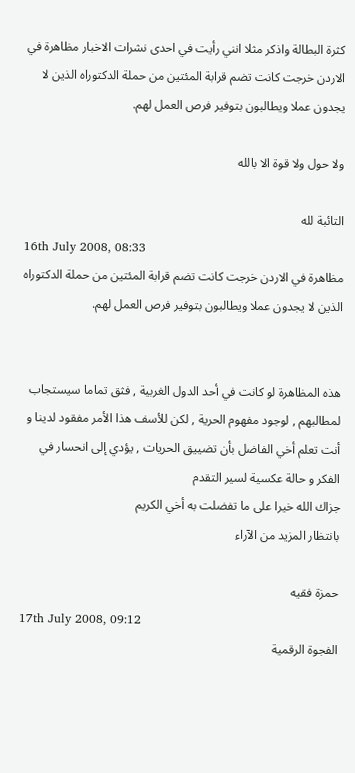كثرة البطالة واذكر مثلا انني رأيت في احدى نشرات الاخبار مظاهرة في الاردن خرجت كانت تضم قرابة المئتين من حملة الدكتوراه الذين لا يجدون عملا ويطالبون بتوفير فرص العمل لهم.

ولا حول ولا قوة الا بالله

التائبة لله
16th July 2008, 08:33
مظاهرة في الاردن خرجت كانت تضم قرابة المئتين من حملة الدكتوراه الذين لا يجدون عملا ويطالبون بتوفير فرص العمل لهم.


هذه المظاهرة لو كانت في أحد الدول الغربية , فثق تماما سيستجاب لمطالبهم , لوجود مفهوم الحرية , لكن للأسف هذا الأمر مفقود لدينا و أنت تعلم أخي الفاضل بأن تضييق الحريات , يؤدي إلى انحسار في الفكر و حالة عكسية لسير التقدم
جزاك الله خيرا على ما تفضلت به أخي الكريم
بانتظار المزيد من الآراء

حمزة فقيه
17th July 2008, 09:12
الفجوة الرقمية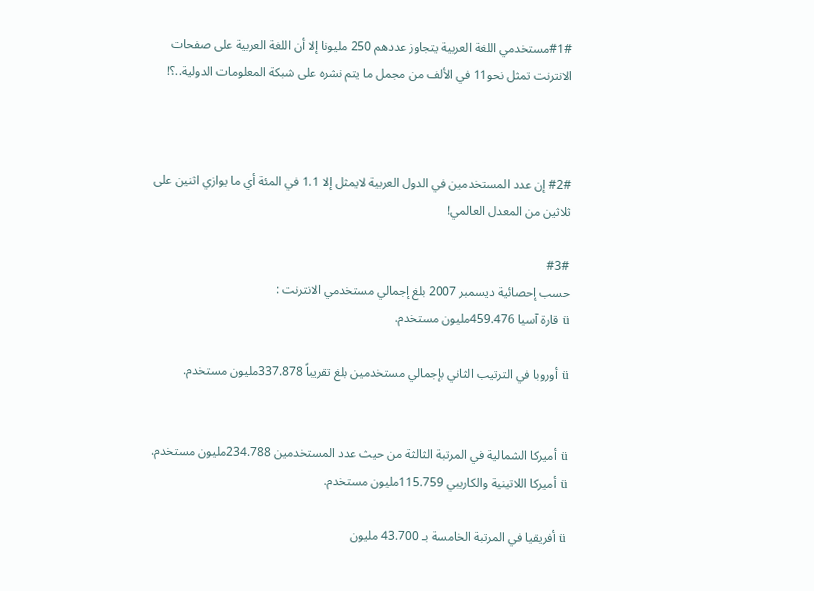#1#مستخدمي اللغة العربية يتجاوز عددهم 250 مليونا إلا أن اللغة العربية على صفحات الانترنت تمثل نحو11 في الألف من مجمل ما يتم نشره على شبكة المعلومات الدولية..؟!



#2# إن عدد المستخدمين في الدول العربية لايمثل إلا 1.1 في المئة أي ما يوازي اثنين على ثلاثين من المعدل العالمي!

#3#
حسب إحصائية ديسمبر 2007 بلغ إجمالي مستخدمي الانترنت :
ü قارة آسيا 459.476مليون مستخدم.

ü أوروبا في الترتيب الثاني بإجمالي مستخدمين بلغ تقريباً 337.878مليون مستخدم.


ü أميركا الشمالية في المرتبة الثالثة من حيث عدد المستخدمين 234.788مليون مستخدم.
ü أميركا اللاتينية والكاريبي 115.759مليون مستخدم.

ü أفريقيا في المرتبة الخامسة بـ 43.700 مليون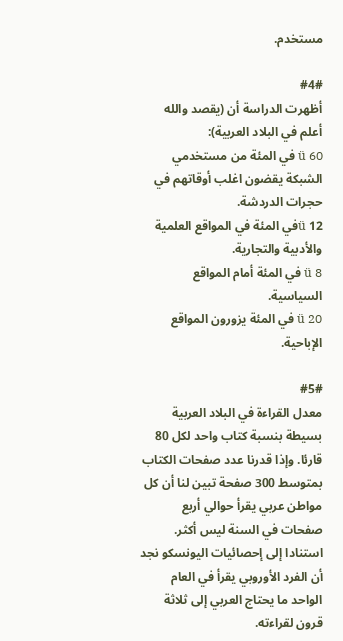مستخدم.

#4#
أظهرت الدراسة أن (يقصد والله أعلم في البلاد العربية):
ü 60 في المئة من مستخدمي الشبكة يقضون اغلب أوقاتهم في حجرات الدردشة.
ü 12في المئة في المواقع العلمية والأدبية والتجارية.
ü 8 في المئة أمام المواقع السياسية.
ü 20 في المئة يزورون المواقع الإباحية.

#5#
معدل القراءة في البلاد العربية بسيطة بنسبة كتاب واحد لكل 80 قارئا. وإذا قدرنا عدد صفحات الكتاب بمتوسط 300 صفحة تبين لنا أن كل مواطن عربي يقرأ حوالي أربع صفحات في السنة ليس أكثر. استنادا إلى إحصائيات اليونسكو نجد أن الفرد الأوروبي يقرأ في العام الواحد ما يحتاج العربي إلى ثلاثة قرون لقراءته.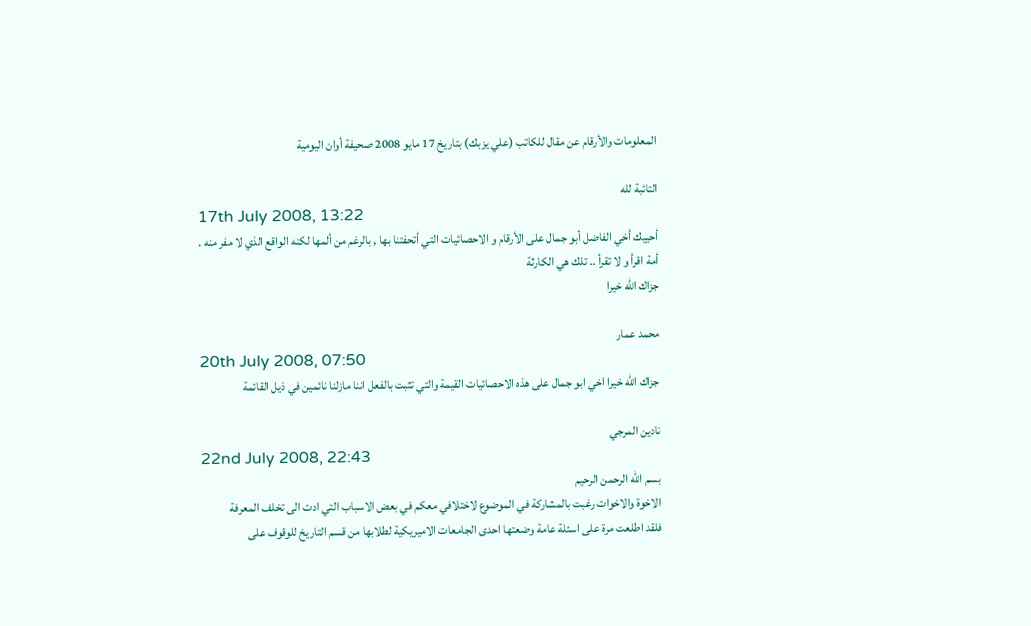المعلومات والأرقام عن مقال للكاتب (علي يزبك) بتاريخ 17 مايو 2008 صحيفة أوان اليومية

التائبة لله
17th July 2008, 13:22
أحييك أخي الفاضل أبو جمال على الأرقام و الاحصائيات التي أتحفتنا بها , بالرغم من ألمها لكنه الواقع الذي لا مفر منه .
أمة اقرأ و لا تقرأ .. تلك هي الكارثة
جزاك الله خيرا

محمد عمار
20th July 2008, 07:50
جزاك الله خيرا اخي ابو جمال على هذه الاحصائيات القيمة والتي تثبت بالفعل اننا مازلنا نائمين في ذيل القائمة

نادين المرجي
22nd July 2008, 22:43
بسم الله الرحمن الرحيم
الاخوة والاخوات رغبت بالمشاركة في الموضوع لاختلافي معكم في بعض الاسباب التي ادت الى تخلف المعرفة
فلقد اطلعت مرة على اسئلة عامة وضعتها احدى الجامعات الاميريكية لطلابها من قسم التاريخ للوقوف على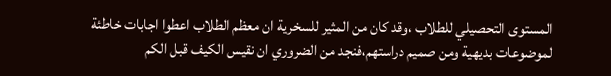المستوى التحصيلي للطلاب ،وقد كان من المثير للسخرية ان معظم الطلاب اعطوا اجابات خاطئة لموضوعات بديهية ومن صميم دراستهم،فنجد من الضروري ان نقيس الكيف قبل الكم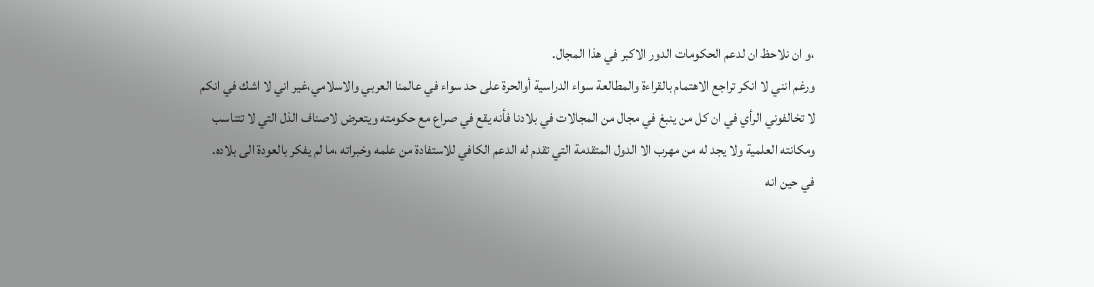،و ان نلاحظ ان لدعم الحكومات الدور الاكبر في هذا المجال.
ورغم انني لا انكر تراجع الاهتمام بالقراءة والمطالعة سواء الدراسية أوالحرة على حد سواء في عالمنا العربي والاسلامي،غير اني لا اشك في انكم لا تخالفوني الرأي في ان كل من ينبغ في مجال من المجالات في بلادنا فأنه يقع في صراع مع حكومته ويتعرض لاصناف الذل التي لا تتناسب ومكانته العلمية ولا يجد له من مهرب الا الدول المتقدمة التي تقدم له الدعم الكافي للاستفادة من علمه وخبراته ،ما لم يفكر بالعودة الى بلاده.
في حين انه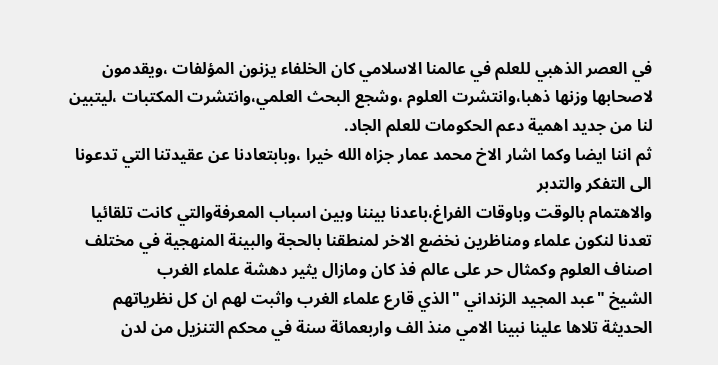في العصر الذهبي للعلم في عالمنا الاسلامي كان الخلفاء يزنون المؤلفات ،ويقدمون لاصحابها وزنها ذهبا،وانتشرت العلوم ،وشجع البحث العلمي،وانتشرت المكتبات ،ليتبين لنا من جديد اهمية دعم الحكومات للعلم الجاد.
ثم اننا ايضا وكما اشار الاخ محمد عمار جزاه الله خيرا ،وبابتعادنا عن عقيدتنا التي تدعونا الى التفكر والتدبر
والاهتمام بالوقت وباوقات الفراغ،باعدنا بيننا وبين اسباب المعرفةوالتي كانت تلقائيا تعدنا لنكون علماء ومناظرين نخضع الاخر لمنطقنا بالحجة والبينة المنهجية في مختلف اصناف العلوم وكمثال حر على عالم فذ كان ومازال يثير دهشة علماء الغرب
الشيخ "عبد المجيد الزنداني "الذي قارع علماء الغرب واثبت لهم ان كل نظرياتهم الحديثة تلاها علينا نبينا الامي منذ الف واربعمائة سنة في محكم التنزيل من لدن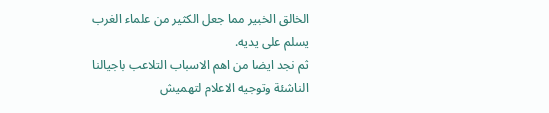الخالق الخبير مما جعل الكثير من علماء الغرب يسلم على يديه.
ثم نجد ايضا من اهم الاسباب التلاعب باجيالنا الناشئة وتوجيه الاعلام لتهميش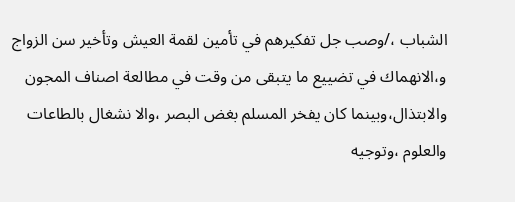الشباب ،/وصب جل تفكيرهم في تأمين لقمة العيش وتأخير سن الزواج و،الانهماك في تضييع ما يتبقى من وقت في مطالعة اصناف المجون والابتذال،وبينما كان يفخر المسلم بغض البصر ،والا نشغال بالطاعات والعلوم ،وتوجيه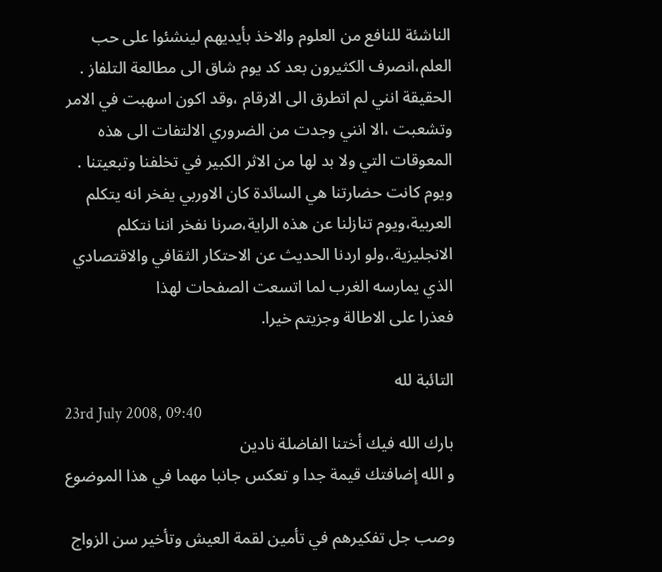الناشئة للنافع من العلوم والاخذ بأيديهم لينشئوا على حب العلم،انصرف الكثيرون بعد كد يوم شاق الى مطالعة التلفاز .
الحقيقة انني لم اتطرق الى الارقام ،وقد اكون اسهبت في الامر وتشعبت ،الا انني وجدت من الضروري الالتفات الى هذه المعوقات التي ولا بد لها من الاثر الكبير في تخلفنا وتبعيتنا .
ويوم كانت حضارتنا هي السائدة كان الاوربي يفخر انه يتكلم العربية،ويوم تنازلنا عن هذه الراية،صرنا نفخر اننا نتكلم الانجليزية.،ولو اردنا الحديث عن الاحتكار الثقافي والاقتصادي الذي يمارسه الغرب لما اتسعت الصفحات لهذا
فعذرا على الاطالة وجزيتم خيرا.

التائبة لله
23rd July 2008, 09:40
بارك الله فيك أختنا الفاضلة نادين
و الله إضافتك قيمة جدا و تعكس جانبا مهما في هذا الموضوع

وصب جل تفكيرهم في تأمين لقمة العيش وتأخير سن الزواج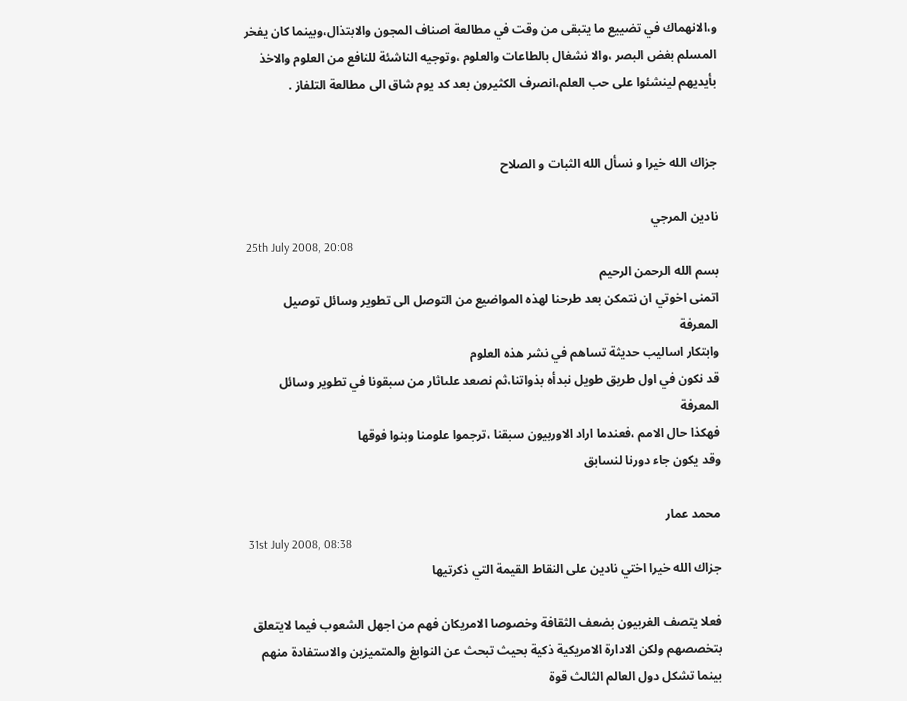و،الانهماك في تضييع ما يتبقى من وقت في مطالعة اصناف المجون والابتذال،وبينما كان يفخر المسلم بغض البصر ،والا نشغال بالطاعات والعلوم ،وتوجيه الناشئة للنافع من العلوم والاخذ بأيديهم لينشئوا على حب العلم،انصرف الكثيرون بعد كد يوم شاق الى مطالعة التلفاز .


جزاك الله خيرا و نسأل الله الثبات و الصلاح

نادين المرجي
25th July 2008, 20:08
بسم الله الرحمن الرحيم
اتمنى اخوتي ان نتمكن بعد طرحنا لهذه المواضيع من التوصل الى تطوير وسائل توصيل المعرفة
وابتكار اساليب حديثة تساهم في نشر هذه العلوم
قد نكون في اول طريق طويل نبدأه بذواتنا،ثم نصعد علىاثار من سبقونا في تطوير وسائل المعرفة
فهكذا حال الامم ،فعندما اراد الاوربيون سبقنا ،ترجموا علومنا وبنوا فوقها
وقد يكون جاء دورنا لنسابق

محمد عمار
31st July 2008, 08:38
جزاك الله خيرا اختي نادين على النقاط القيمة التي ذكرتيها

فعلا يتصف الغربيون بضعف الثقافة وخصوصا الامريكان فهم من اجهل الشعوب فيما لايتعلق بتخصصهم ولكن الادارة الامريكية ذكية بحيث تبحث عن النوابغ والمتميزين والاستفادة منهم بينما تشكل دول العالم الثالث قوة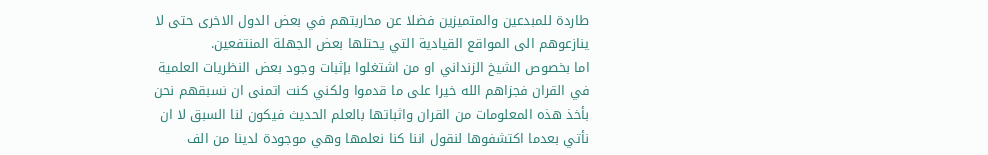طاردة للمبدعين والمتميزين فضلا عن محاربتهم في بعض الدول الاخرى حتى لا ينازعوهم الى المواقع القيادية التي يحتلها بعض الجهلة المنتفعين.
اما بخصوص الشيخ الزنداني او من اشتغلوا بإثبات وجود بعض النظريات العلمية في القران فجزاهم الله خيرا على ما قدموا ولكني كنت اتمنى ان نسبقهم نحن بأخذ هذه المعلومات من القران واثباتها بالعلم الحديث فيكون لنا السبق لا ان نأتي بعدما اكتشفوها لنقول اننا كنا نعلمها وهي موجودة لدينا من الف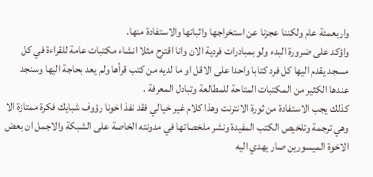واربعمئة عام ولكننا عجزنا عن استخراجها واثباتها والاستفادة منها.
واؤكد على ضرورة البدء ولو بمبادرات فردية الان وانا اقترح مثلا انشاء مكتبات عامة للقراءة في كل مسجد يقدم اليها كل فرد كتابا واحدا على الاقل او ما لديه من كتب قرأها ولم يعد بحاجة اليها وسنجد عندها الكثير من المكتبات المتاحة للمطالعة وتبادل المعرفة .
كذلك يجب الاستفادة من ثورة الانترنت وهذا كلام غير خيالي فقد نفذ اخونا رؤوف شبايك فكرة ممتازة الا وهي ترجمة وتلخيص الكتب المفيدة ونشر ملخصاتها في مدونته الخاصة على الشبكة والاجمل ان بعض الاخوة الميسورين صار يهدي اليه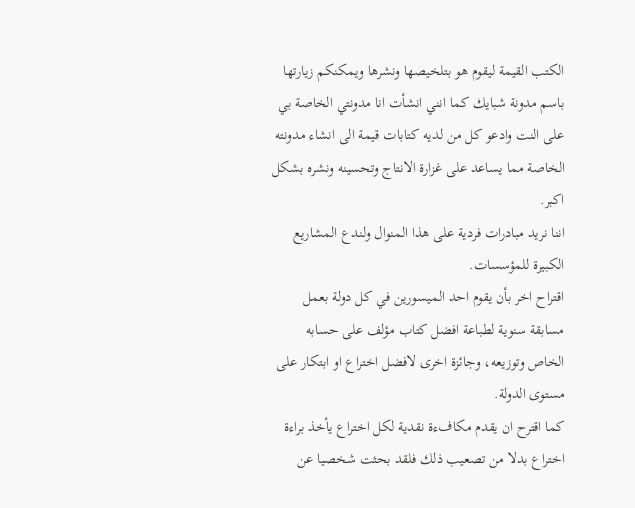الكتب القيمة ليقوم هو بتلخيصها ونشرها ويمكنكم زيارتها باسم مدونة شبايك كما انني انشأت انا مدونتي الخاصة بي على النت وادعو كل من لديه كتابات قيمة الى انشاء مدونته الخاصة مما يساعد على غزارة الانتاج وتحسينه ونشره بشكل اكبر.
اننا نريد مبادرات فردية على هذا المنوال ولندع المشاريع الكبيرة للمؤسسات.
اقتراح اخر بأن يقوم احد الميسورين في كل دولة بعمل مسابقة سنوية لطباعة افضل كتاب مؤلف على حسابه الخاص وتوزيعه، وجائزة اخرى لافضل اختراع او ابتكار على مستوى الدولة.
كما اقترح ان يقدم مكافءة نقدية لكل اختراع يأخذ براءة اختراع بدلا من تصعيب ذلك فلقد بحثت شخصيا عن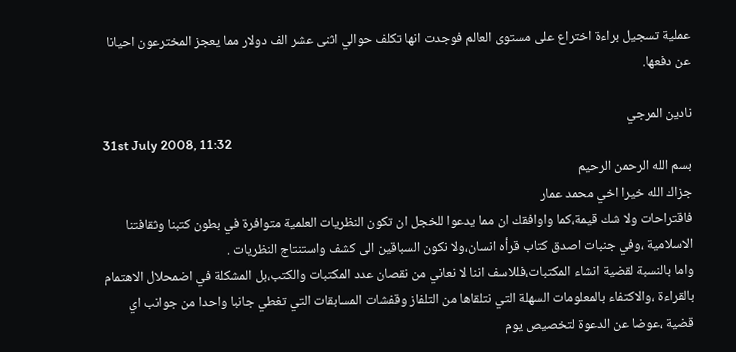عملية تسجيل براءة اختراع على مستوى العالم فوجدت انها تكلف حوالي اثنى عشر الف دولار مما يعجز المخترعون احيانا عن دفعها.

نادين المرجي
31st July 2008, 11:32
بسم الله الرحمن الرحيم
جزاك الله خيرا اخي محمد عمار
فاقتراحات ولا شك قيمة،كما واوافقك ان مما يدعوا للخجل ان تكون النظريات العلمية متوافرة في بطون كتبنا وثقافتنا الاسلامية ،وفي جنبات اصدق كتاب قرأه انسان،ولا نكون السباقين الى كشف واستنتاج النظريات .
واما بالنسبة لقضية انشاء المكتبات،فللاسف اننا لا نعاني من نقصان عدد المكتبات والكتب،بل المشكلة في اضمحلال الاهتمام بالقراءة ،والاكتفاء بالمعلومات السهلة التي نتلقاها من التلفاز وقفشات المسابقات التي تغطي جانبا واحدا من جوانب اي قضية ،عوضا عن الدعوة لتخصيص يوم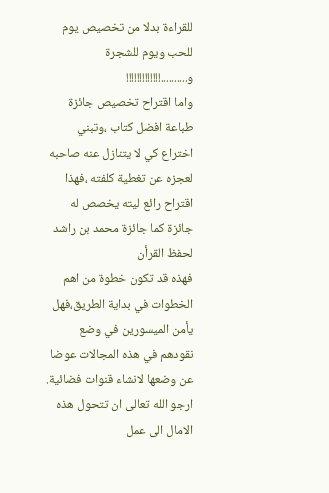للقراءة بدلا من تخصيص يوم للحب ويوم للشجرة و..........!!!!!!!!!!!!!
واما اقتراح تخصيص جائزة طباعة افضل كتاب ،وتبني اختراع كي لا يتنازل عنه صاحبه لعجزه عن تغطية كلفته ،فهذا اقتراح رائع ليته يخصص له جائزة كما جائزة محمد بن راشد لحفظ القرأن
فهذه قد تكون خطوة من اهم الخطوات في بداية الطريق،فهل يأمن الميسورين في وضع نقودهم في هذه المجالات عوضا عن وضعها لانشاء قنوات فضائية.
ارجو الله تعالى ان تتحول هذه الامال الى عمل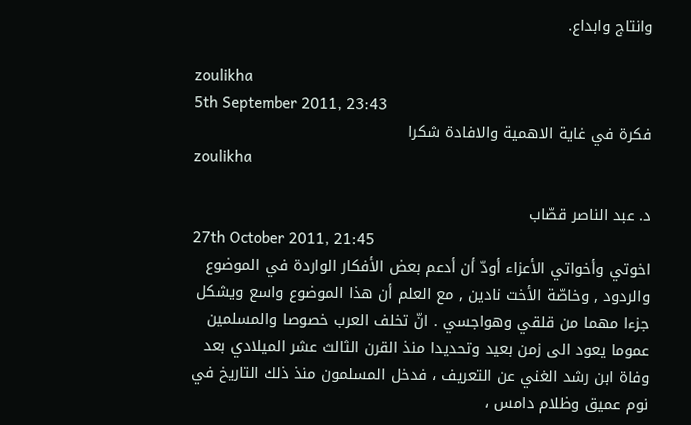وانتاج وابداع.

zoulikha
5th September 2011, 23:43
فكرة في غاية الاهمية والافادة شكرا
zoulikha

د. عبد الناصر قصّاب
27th October 2011, 21:45
اخوتي وأخواتي الأعزاء أودّ أن أدعم بعض الأفكار الواردة في الموضوع والردود , وخاصّة الأخت نادين , مع العلم أن هذا الموضوع واسع ويشكل جزءا مهما من قلقي وهواجسي . انّ تخلف العرب خصوصا والمسلمين عموما يعود الى زمن بعيد وتحديدا منذ القرن الثالث عشر الميلادي بعد وفاة ابن رشد الغني عن التعريف ، فدخل المسلمون منذ ذلك التاريخ في نوم عميق وظلام دامس ،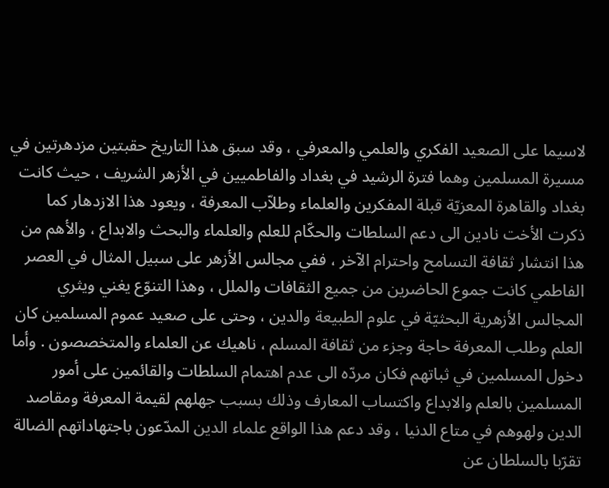لاسيما على الصعيد الفكري والعلمي والمعرفي ، وقد سبق هذا التاريخ حقبتين مزدهرتين في مسيرة المسلمين وهما فترة الرشيد في بغداد والفاطميين في الأزهر الشريف ، حيث كانت بغداد والقاهرة المعزيّة قبلة المفكرين والعلماء وطلاّب المعرفة ، ويعود هذا الازدهار كما ذكرت الأخت نادين الى دعم السلطات والحكّام للعلم والعلماء والبحث والابداع ، والأهم من هذا انتشار ثقافة التسامح واحترام الآخر ، ففي مجالس الأزهر على سبيل المثال في العصر الفاطمي كانت جموع الحاضرين من جميع الثقافات والملل ، وهذا التنوّع يغني ويثري المجالس الأزهرية البحثيّة في علوم الطبيعة والدين ، وحتى على صعيد عموم المسلمين كان العلم وطلب المعرفة حاجة وجزء من ثقافة المسلم ، ناهيك عن العلماء والمتخصصون . وأما دخول المسلمين في ثباتهم فكان مردّه الى عدم اهتمام السلطات والقائمين على أمور المسلمين بالعلم والابداع واكتساب المعارف وذلك بسبب جهلهم لقيمة المعرفة ومقاصد الدين ولهوهم في متاع الدنيا ، وقد دعم هذا الواقع علماء الدين المدّعون باجتهاداتهم الضالة تقرّبا بالسلطان عن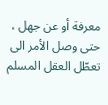معرفة أو عن جهل ، حتى وصل الأمر الى تعطّل العقل المسلم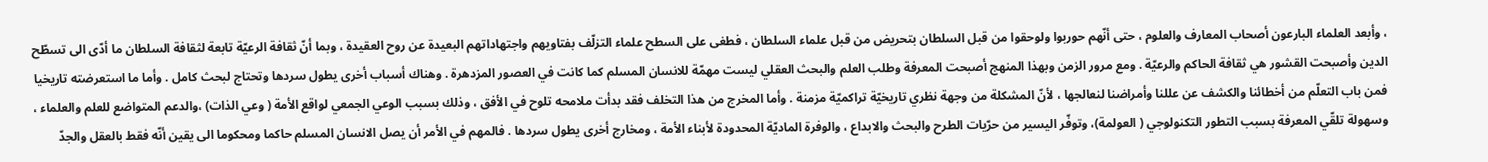، وأبعد العلماء البارعون أصحاب المعارف والعلوم ، حتى أنّهم حوربوا ولوحقوا من قبل السلطان بتحريض من قبل علماء السلطان ، فطغى على السطح علماء التزلّف بفتاويهم واجتهاداتهم البعيدة عن روح العقيدة ، وبما أنّ ثقافة الرعيّة تابعة لثقافة السلطان ما أدّى الى تسطّح الدين وأصبحت القشور هي ثقافة الحاكم والرعيّة . ومع مرور الزمن وبهذا المنهج أصبحت المعرفة وطلب العلم والبحث العقلي ليست مهمّة للانسان المسلم كما كانت في العصور المزدهرة . وهناك أسباب أخرى يطول سردها وتحتاج لبحث كامل . وأما ما استعرضته تاريخيا فمن باب التعلّم من أخطائنا والكشف عن عللنا وأمراضنا لنعالجها ، لأنّ المشكلة من وجهة نظري تاريخيّة تراكميّة مزمنة . وأما المخرج من هذا التخلف فقد بدأت ملامحه تلوح في الأفق ، وذلك بسبب الوعي الجمعي لواقع الأمة ( وعي الذات) ،والدعم المتواضع للعلم والعلماء ، وسهولة تلقّي المعرفة بسبب التطور التكنولوجي ( العولمة)، وتوفّر اليسير من حرّيات الطرح والبحث والابداع ، والوفرة الماديّة المحدودة لأبناء الأمة ، ومخارج أخرى يطول سردها . فالمهم في الأمر أن يصل الانسان المسلم حاكما ومحكوما الى يقين أنّه فقط بالعقل والجدّ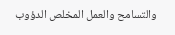والتسامح والعمل المخلص الدؤوب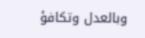وبالعدل وتكافؤ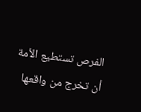الفرص تستطيع الأمة أن تخرج من واقعها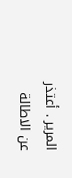المرير . أعتذر عن الاطالة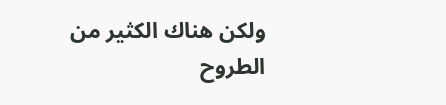ولكن هناك الكثير من الطروح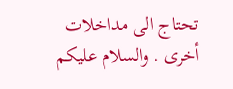تحتاج الى مداخلات أخرى . والسلام عليكم